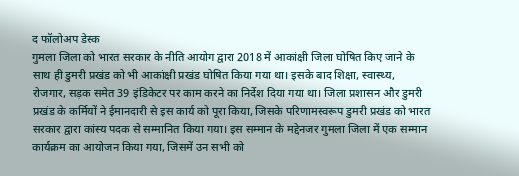द फॉलोअप डेस्क
गुमला जिला को भारत सरकार के नीति आयोग द्वारा 2018 में आकांक्षी जिला घोषित किए जाने के साथ ही डुमरी प्रखंड को भी आकांक्षी प्रखंड घोषित किया गया था। इसके बाद शिक्षा, स्वास्थ्य, रोजगार, सड़क समेत 39 इंडिकेटर पर काम करने का निर्देश दिया गया था। जिला प्रशासन और डुमरी प्रखंड के कर्मियों ने ईमानदारी से इस कार्य को पूरा किया, जिसके परिणामस्वरूप डुमरी प्रखंड को भारत सरकार द्वारा कांस्य पदक से सम्मानित किया गया। इस सम्मान के मद्देनजर गुमला जिला में एक सम्मान कार्यक्रम का आयोजन किया गया, जिसमें उन सभी को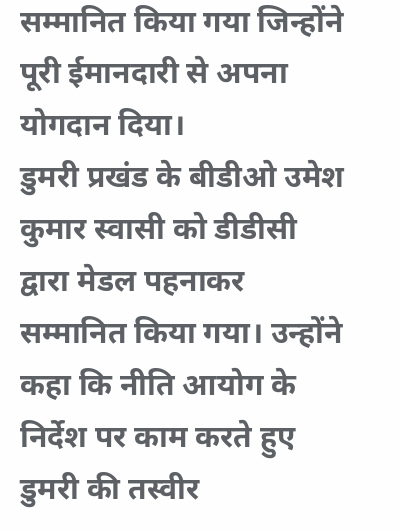सम्मानित किया गया जिन्होंने पूरी ईमानदारी से अपना योगदान दिया।
डुमरी प्रखंड के बीडीओ उमेश कुमार स्वासी को डीडीसी द्वारा मेडल पहनाकर सम्मानित किया गया। उन्होंने कहा कि नीति आयोग के निर्देश पर काम करते हुए डुमरी की तस्वीर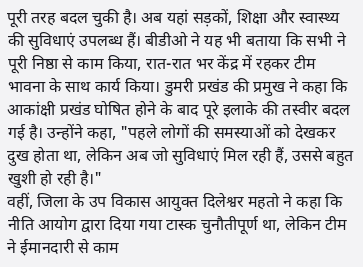पूरी तरह बदल चुकी है। अब यहां सड़कों, शिक्षा और स्वास्थ्य की सुविधाएं उपलब्ध हैं। बीडीओ ने यह भी बताया कि सभी ने पूरी निष्ठा से काम किया, रात-रात भर केंद्र में रहकर टीम भावना के साथ कार्य किया। डुमरी प्रखंड की प्रमुख ने कहा कि आकांक्षी प्रखंड घोषित होने के बाद पूरे इलाके की तस्वीर बदल गई है। उन्होंने कहा, "पहले लोगों की समस्याओं को देखकर दुख होता था, लेकिन अब जो सुविधाएं मिल रही हैं, उससे बहुत खुशी हो रही है।"
वहीं, जिला के उप विकास आयुक्त दिलेश्वर महतो ने कहा कि नीति आयोग द्वारा दिया गया टास्क चुनौतीपूर्ण था, लेकिन टीम ने ईमानदारी से काम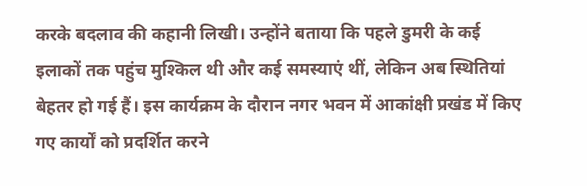करके बदलाव की कहानी लिखी। उन्होंने बताया कि पहले डुमरी के कई इलाकों तक पहुंच मुश्किल थी और कई समस्याएं थीं, लेकिन अब स्थितियां बेहतर हो गई हैं। इस कार्यक्रम के दौरान नगर भवन में आकांक्षी प्रखंड में किए गए कार्यों को प्रदर्शित करने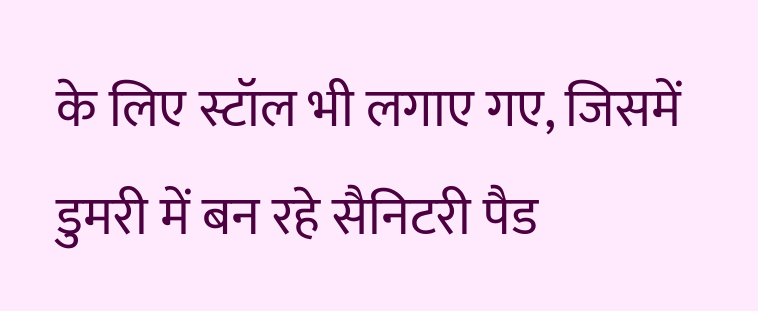के लिए स्टॉल भी लगाए गए, जिसमें डुमरी में बन रहे सैनिटरी पैड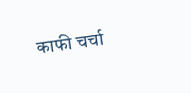काफी चर्चा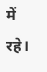में रहे।